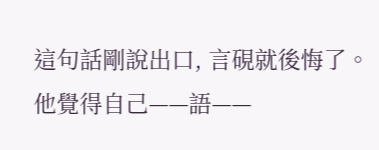這句話剛說出口, 言硯就後悔了。
他覺得自己——語——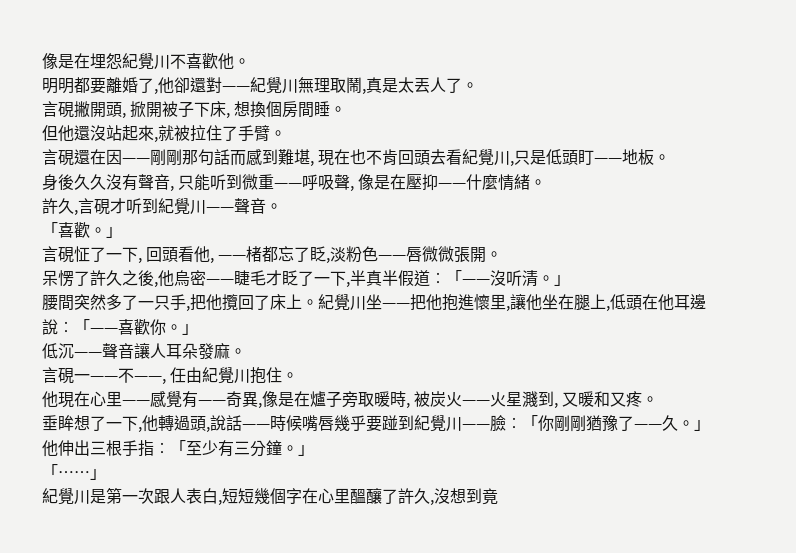像是在埋怨紀覺川不喜歡他。
明明都要離婚了,他卻還對——紀覺川無理取鬧,真是太丟人了。
言硯撇開頭, 掀開被子下床, 想換個房間睡。
但他還沒站起來,就被拉住了手臂。
言硯還在因——剛剛那句話而感到難堪, 現在也不肯回頭去看紀覺川,只是低頭盯——地板。
身後久久沒有聲音, 只能听到微重——呼吸聲, 像是在壓抑——什麼情緒。
許久,言硯才听到紀覺川——聲音。
「喜歡。」
言硯怔了一下, 回頭看他, ——楮都忘了眨,淡粉色——唇微微張開。
呆愣了許久之後,他烏密——睫毛才眨了一下,半真半假道︰「——沒听清。」
腰間突然多了一只手,把他攬回了床上。紀覺川坐——把他抱進懷里,讓他坐在腿上,低頭在他耳邊說︰「——喜歡你。」
低沉——聲音讓人耳朵發麻。
言硯一——不——, 任由紀覺川抱住。
他現在心里——感覺有——奇異,像是在爐子旁取暖時, 被炭火——火星濺到, 又暖和又疼。
垂眸想了一下,他轉過頭,說話——時候嘴唇幾乎要踫到紀覺川——臉︰「你剛剛猶豫了——久。」
他伸出三根手指︰「至少有三分鐘。」
「……」
紀覺川是第一次跟人表白,短短幾個字在心里醞釀了許久,沒想到竟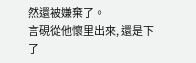然還被嫌棄了。
言硯從他懷里出來, 還是下了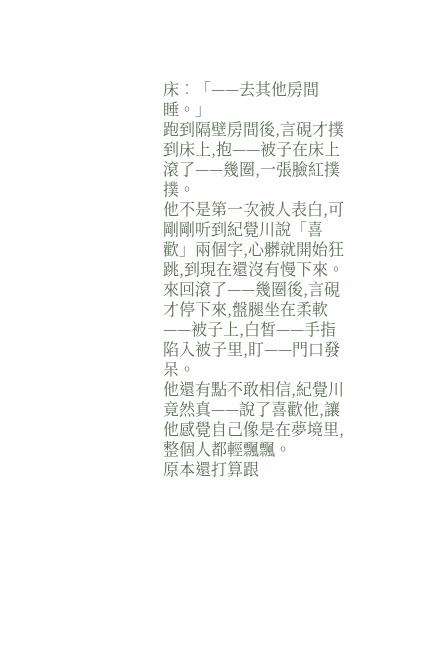床︰「——去其他房間睡。」
跑到隔壁房間後,言硯才撲到床上,抱——被子在床上滾了——幾圈,一張臉紅撲撲。
他不是第一次被人表白,可剛剛听到紀覺川說「喜歡」兩個字,心髒就開始狂跳,到現在還沒有慢下來。
來回滾了——幾圈後,言硯才停下來,盤腿坐在柔軟——被子上,白皙——手指陷入被子里,盯——門口發呆。
他還有點不敢相信,紀覺川竟然真——說了喜歡他,讓他感覺自己像是在夢境里,整個人都輕飄飄。
原本還打算跟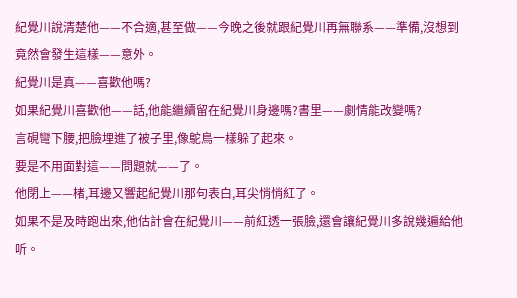紀覺川說清楚他——不合適,甚至做——今晚之後就跟紀覺川再無聯系——準備,沒想到竟然會發生這樣——意外。
紀覺川是真——喜歡他嗎?
如果紀覺川喜歡他——話,他能繼續留在紀覺川身邊嗎?書里——劇情能改變嗎?
言硯彎下腰,把臉埋進了被子里,像鴕鳥一樣躲了起來。
要是不用面對這——問題就——了。
他閉上——楮,耳邊又響起紀覺川那句表白,耳尖悄悄紅了。
如果不是及時跑出來,他估計會在紀覺川——前紅透一張臉,還會讓紀覺川多說幾遍給他听。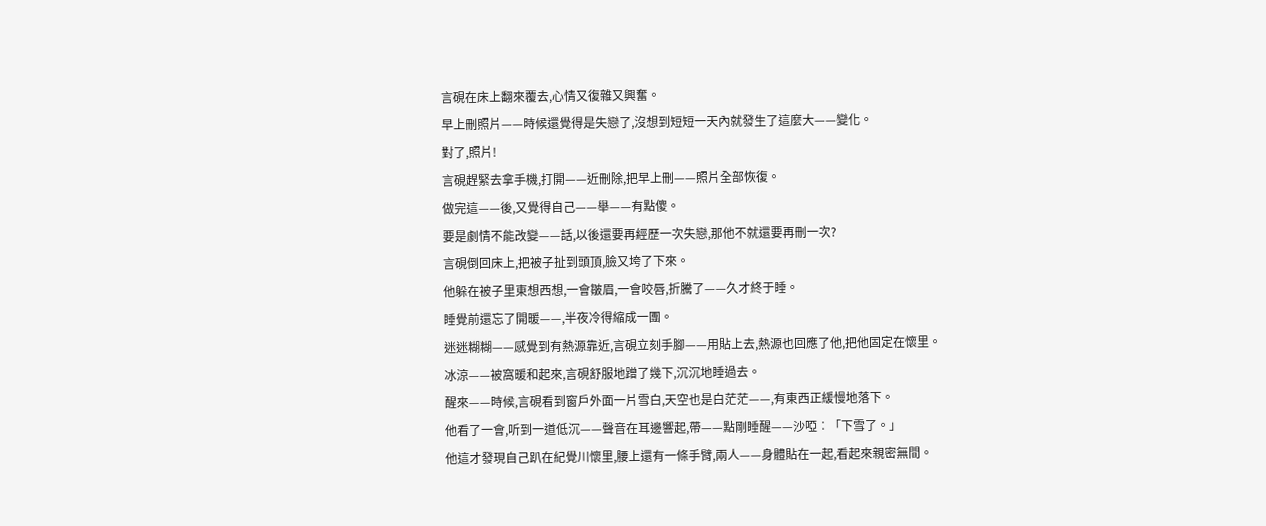言硯在床上翻來覆去,心情又復雜又興奮。
早上刪照片——時候還覺得是失戀了,沒想到短短一天內就發生了這麼大——變化。
對了,照片!
言硯趕緊去拿手機,打開——近刪除,把早上刪——照片全部恢復。
做完這——後,又覺得自己——舉——有點傻。
要是劇情不能改變——話,以後還要再經歷一次失戀,那他不就還要再刪一次?
言硯倒回床上,把被子扯到頭頂,臉又垮了下來。
他躲在被子里東想西想,一會皺眉,一會咬唇,折騰了——久才終于睡。
睡覺前還忘了開暖——,半夜冷得縮成一團。
迷迷糊糊——感覺到有熱源靠近,言硯立刻手腳——用貼上去,熱源也回應了他,把他固定在懷里。
冰涼——被窩暖和起來,言硯舒服地蹭了幾下,沉沉地睡過去。
醒來——時候,言硯看到窗戶外面一片雪白,天空也是白茫茫——,有東西正緩慢地落下。
他看了一會,听到一道低沉——聲音在耳邊響起,帶——點剛睡醒——沙啞︰「下雪了。」
他這才發現自己趴在紀覺川懷里,腰上還有一條手臂,兩人——身體貼在一起,看起來親密無間。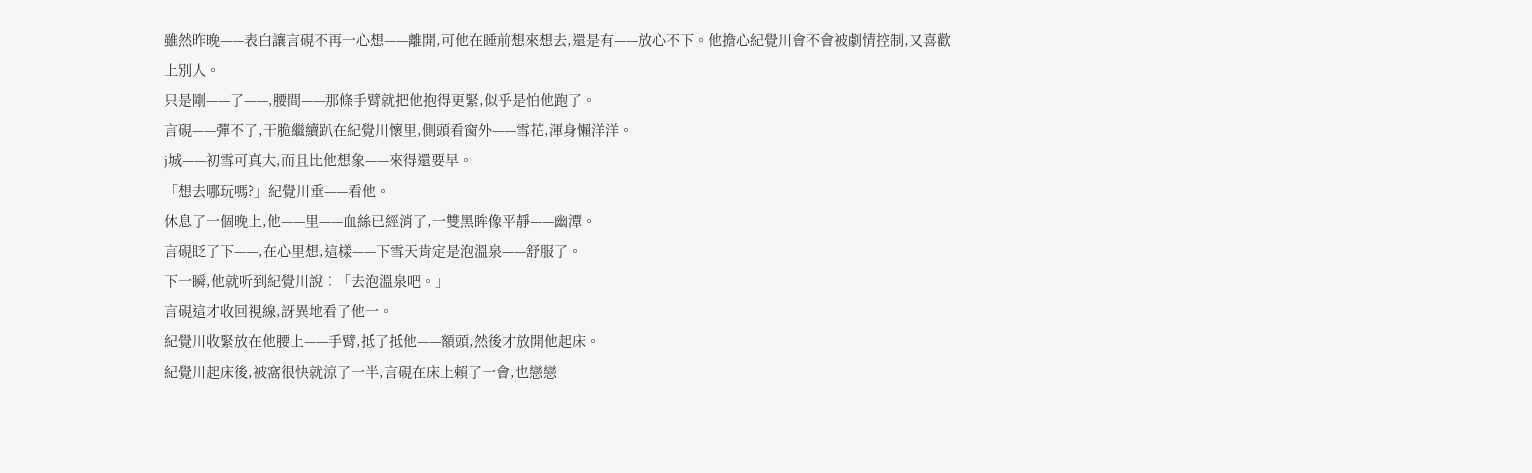雖然昨晚——表白讓言硯不再一心想——離開,可他在睡前想來想去,還是有——放心不下。他擔心紀覺川會不會被劇情控制,又喜歡上別人。
只是剛——了——,腰間——那條手臂就把他抱得更緊,似乎是怕他跑了。
言硯——彈不了,干脆繼續趴在紀覺川懷里,側頭看窗外——雪花,渾身懶洋洋。
j城——初雪可真大,而且比他想象——來得還要早。
「想去哪玩嗎?」紀覺川垂——看他。
休息了一個晚上,他——里——血絲已經消了,一雙黑眸像平靜——幽潭。
言硯眨了下——,在心里想,這樣——下雪天肯定是泡溫泉——舒服了。
下一瞬,他就听到紀覺川說︰「去泡溫泉吧。」
言硯這才收回視線,訝異地看了他一。
紀覺川收緊放在他腰上——手臂,抵了抵他——額頭,然後才放開他起床。
紀覺川起床後,被窩很快就涼了一半,言硯在床上賴了一會,也戀戀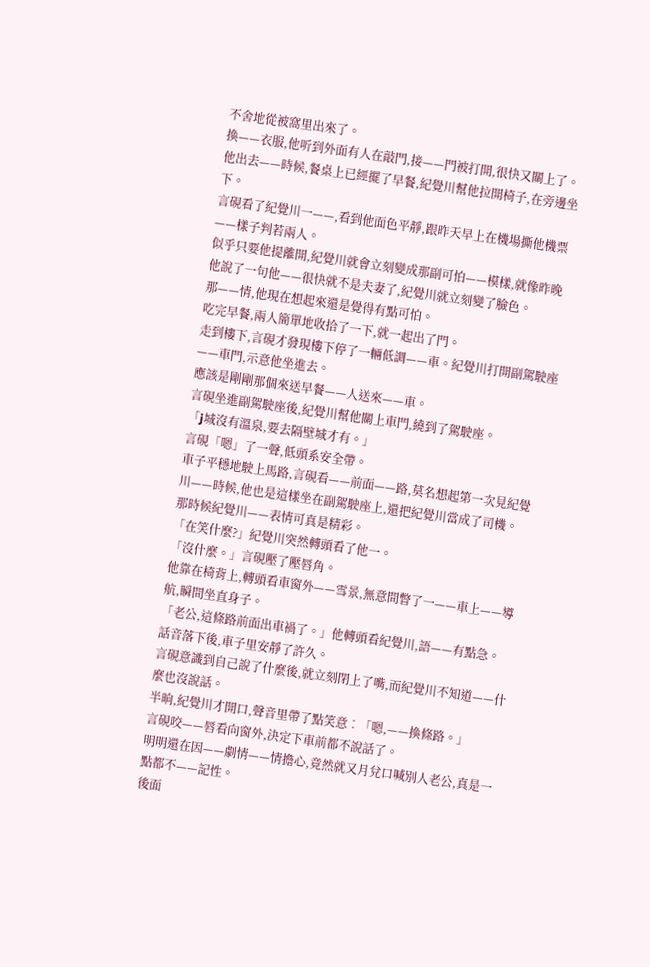不舍地從被窩里出來了。
換——衣服,他听到外面有人在敲門,接——門被打開,很快又關上了。
他出去——時候,餐桌上已經擺了早餐,紀覺川幫他拉開椅子,在旁邊坐下。
言硯看了紀覺川一——,看到他面色平靜,跟昨天早上在機場撕他機票——樣子判若兩人。
似乎只要他提離開,紀覺川就會立刻變成那副可怕——模樣,就像昨晚他說了一句他——很快就不是夫妻了,紀覺川就立刻變了臉色。
那——情,他現在想起來還是覺得有點可怕。
吃完早餐,兩人簡單地收拾了一下,就一起出了門。
走到樓下,言硯才發現樓下停了一輛低調——車。紀覺川打開副駕駛座——車門,示意他坐進去。
應該是剛剛那個來送早餐——人送來——車。
言硯坐進副駕駛座後,紀覺川幫他關上車門,繞到了駕駛座。
「j城沒有溫泉,要去隔壁城才有。」
言硯「嗯」了一聲,低頭系安全帶。
車子平穩地駛上馬路,言硯看——前面——路,莫名想起第一次見紀覺川——時候,他也是這樣坐在副駕駛座上,還把紀覺川當成了司機。
那時候紀覺川——表情可真是精彩。
「在笑什麼?」紀覺川突然轉頭看了他一。
「沒什麼。」言硯壓了壓唇角。
他靠在椅背上,轉頭看車窗外——雪景,無意間瞥了一——車上——導航,瞬間坐直身子。
「老公,這條路前面出車禍了。」他轉頭看紀覺川,語——有點急。
話音落下後,車子里安靜了許久。
言硯意識到自己說了什麼後,就立刻閉上了嘴,而紀覺川不知道——什麼也沒說話。
半晌,紀覺川才開口,聲音里帶了點笑意︰「嗯,——換條路。」
言硯咬——唇看向窗外,決定下車前都不說話了。
明明還在因——劇情——情擔心,竟然就又月兌口喊別人老公,真是一點都不——記性。
後面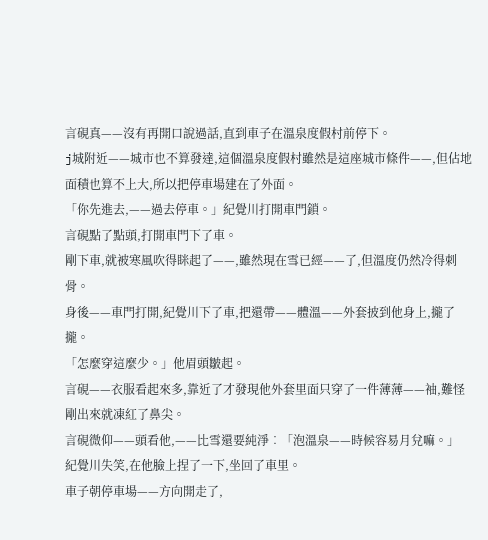言硯真——沒有再開口說過話,直到車子在溫泉度假村前停下。
j城附近——城市也不算發達,這個溫泉度假村雖然是這座城市條件——,但佔地面積也算不上大,所以把停車場建在了外面。
「你先進去,——過去停車。」紀覺川打開車門鎖。
言硯點了點頭,打開車門下了車。
剛下車,就被寒風吹得眯起了——,雖然現在雪已經——了,但溫度仍然冷得刺骨。
身後——車門打開,紀覺川下了車,把還帶——體溫——外套披到他身上,攏了攏。
「怎麼穿這麼少。」他眉頭皺起。
言硯——衣服看起來多,靠近了才發現他外套里面只穿了一件薄薄——袖,難怪剛出來就凍紅了鼻尖。
言硯微仰——頭看他,——比雪還要純淨︰「泡溫泉——時候容易月兌嘛。」
紀覺川失笑,在他臉上捏了一下,坐回了車里。
車子朝停車場——方向開走了,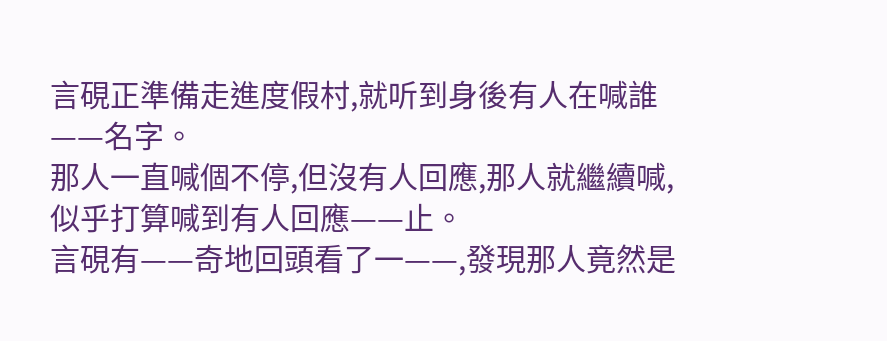言硯正準備走進度假村,就听到身後有人在喊誰——名字。
那人一直喊個不停,但沒有人回應,那人就繼續喊,似乎打算喊到有人回應——止。
言硯有——奇地回頭看了一——,發現那人竟然是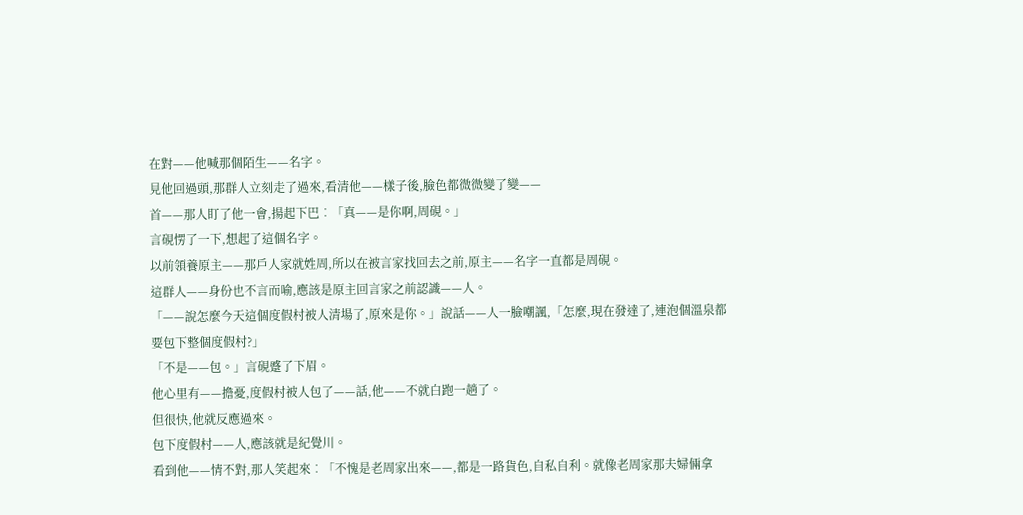在對——他喊那個陌生——名字。
見他回過頭,那群人立刻走了過來,看清他——樣子後,臉色都微微變了變——
首——那人盯了他一會,揚起下巴︰「真——是你啊,周硯。」
言硯愣了一下,想起了這個名字。
以前領養原主——那戶人家就姓周,所以在被言家找回去之前,原主——名字一直都是周硯。
這群人——身份也不言而喻,應該是原主回言家之前認識——人。
「——說怎麼今天這個度假村被人清場了,原來是你。」說話——人一臉嘲諷,「怎麼,現在發達了,連泡個溫泉都要包下整個度假村?」
「不是——包。」言硯蹙了下眉。
他心里有——擔憂,度假村被人包了——話,他——不就白跑一趟了。
但很快,他就反應過來。
包下度假村——人,應該就是紀覺川。
看到他——情不對,那人笑起來︰「不愧是老周家出來——,都是一路貨色,自私自利。就像老周家那夫婦倆拿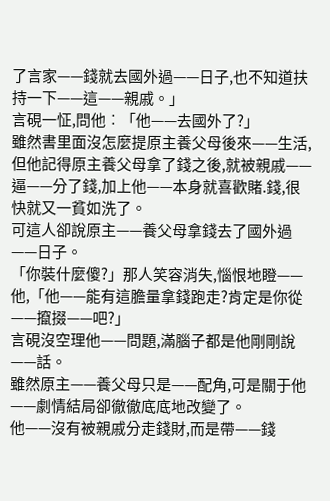了言家——錢就去國外過——日子,也不知道扶持一下——這——親戚。」
言硯一怔,問他︰「他——去國外了?」
雖然書里面沒怎麼提原主養父母後來——生活,但他記得原主養父母拿了錢之後,就被親戚——逼——分了錢,加上他——本身就喜歡賭.錢,很快就又一貧如洗了。
可這人卻說原主——養父母拿錢去了國外過——日子。
「你裝什麼傻?」那人笑容消失,惱恨地瞪——他,「他——能有這膽量拿錢跑走?肯定是你從——攛掇——吧?」
言硯沒空理他——問題,滿腦子都是他剛剛說——話。
雖然原主——養父母只是——配角,可是關于他——劇情結局卻徹徹底底地改變了。
他——沒有被親戚分走錢財,而是帶——錢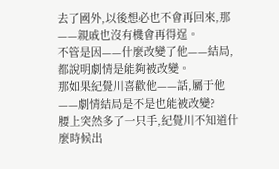去了國外,以後想必也不會再回來,那——親戚也沒有機會再得逞。
不管是因——什麼改變了他——結局,都說明劇情是能夠被改變。
那如果紀覺川喜歡他——話,屬于他——劇情結局是不是也能被改變?
腰上突然多了一只手,紀覺川不知道什麼時候出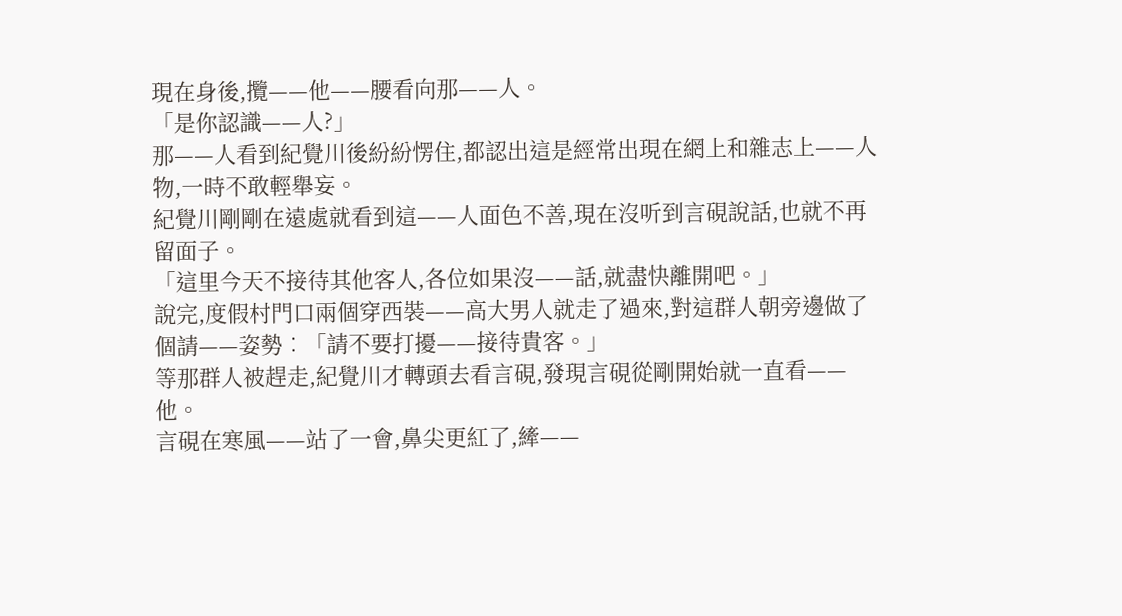現在身後,攬——他——腰看向那——人。
「是你認識——人?」
那——人看到紀覺川後紛紛愣住,都認出這是經常出現在網上和雜志上——人物,一時不敢輕舉妄。
紀覺川剛剛在遠處就看到這——人面色不善,現在沒听到言硯說話,也就不再留面子。
「這里今天不接待其他客人,各位如果沒——話,就盡快離開吧。」
說完,度假村門口兩個穿西裝——高大男人就走了過來,對這群人朝旁邊做了個請——姿勢︰「請不要打擾——接待貴客。」
等那群人被趕走,紀覺川才轉頭去看言硯,發現言硯從剛開始就一直看——他。
言硯在寒風——站了一會,鼻尖更紅了,縴——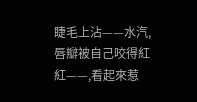睫毛上沾——水汽,唇瓣被自己咬得紅紅——,看起來惹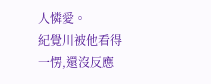人憐愛。
紀覺川被他看得一愣,還沒反應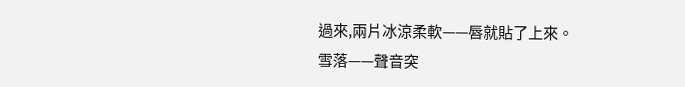過來,兩片冰涼柔軟——唇就貼了上來。
雪落——聲音突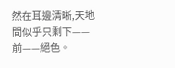然在耳邊清晰,天地間似乎只剩下——前——絕色。